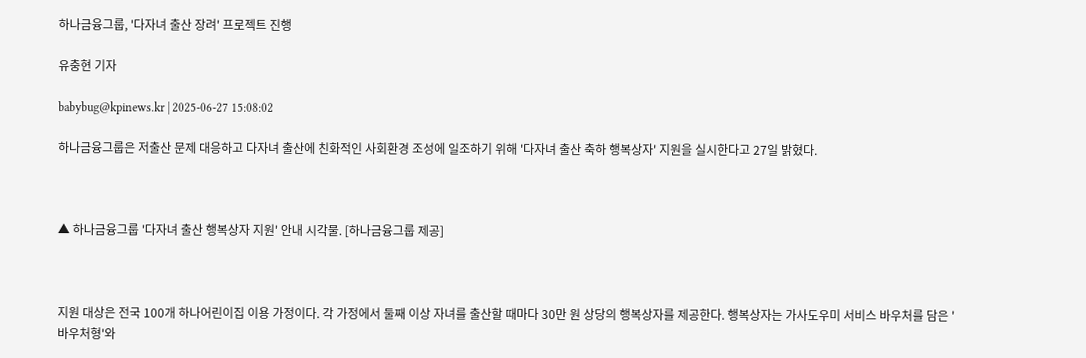하나금융그룹, '다자녀 출산 장려' 프로젝트 진행

유충현 기자

babybug@kpinews.kr | 2025-06-27 15:08:02

하나금융그룹은 저출산 문제 대응하고 다자녀 출산에 친화적인 사회환경 조성에 일조하기 위해 '다자녀 출산 축하 행복상자' 지원을 실시한다고 27일 밝혔다.



▲ 하나금융그룹 '다자녀 출산 행복상자 지원' 안내 시각물. [하나금융그룹 제공]



지원 대상은 전국 100개 하나어린이집 이용 가정이다. 각 가정에서 둘째 이상 자녀를 출산할 때마다 30만 원 상당의 행복상자를 제공한다. 행복상자는 가사도우미 서비스 바우처를 담은 '바우처형'와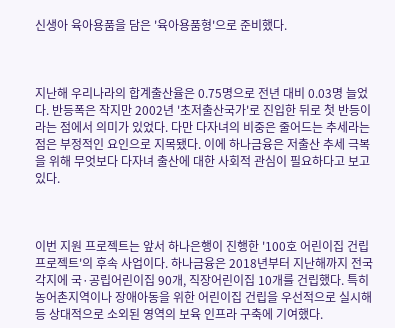신생아 육아용품을 담은 '육아용품형'으로 준비했다.



지난해 우리나라의 합계출산율은 0.75명으로 전년 대비 0.03명 늘었다. 반등폭은 작지만 2002년 '초저출산국가'로 진입한 뒤로 첫 반등이라는 점에서 의미가 있었다. 다만 다자녀의 비중은 줄어드는 추세라는 점은 부정적인 요인으로 지목됐다. 이에 하나금융은 저출산 추세 극복을 위해 무엇보다 다자녀 출산에 대한 사회적 관심이 필요하다고 보고 있다.



이번 지원 프로젝트는 앞서 하나은행이 진행한 '100호 어린이집 건립 프로젝트'의 후속 사업이다. 하나금융은 2018년부터 지난해까지 전국 각지에 국·공립어린이집 90개, 직장어린이집 10개를 건립했다. 특히 농어촌지역이나 장애아동을 위한 어린이집 건립을 우선적으로 실시해 등 상대적으로 소외된 영역의 보육 인프라 구축에 기여했다.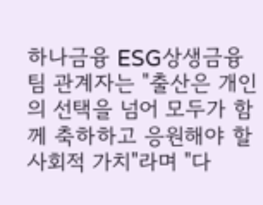하나금융 ESG상생금융팀 관계자는 "출산은 개인의 선택을 넘어 모두가 함께 축하하고 응원해야 할 사회적 가치"라며 "다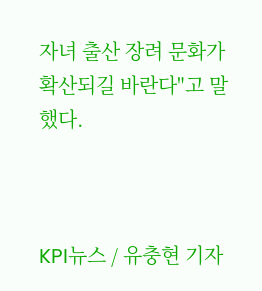자녀 출산 장려 문화가 확산되길 바란다"고 말했다.



KPI뉴스 / 유충현 기자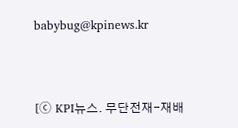babybug@kpinews.kr



[ⓒ KPI뉴스. 무단전재-재배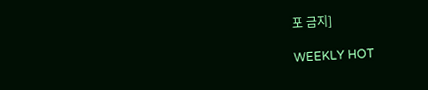포 금지]

WEEKLY HOT